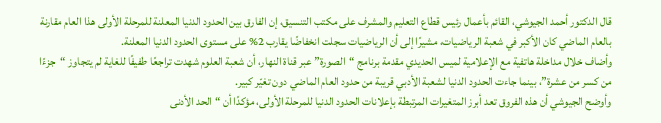قال الدكتور أحمد الجيوشي، القائم بأعمال رئيس قطاع التعليم والمشرف على مكتب التنسيق، إن الفارق بين الحدود الدنيا المعلنة للمرحلة الأولى هذا العام مقارنة بالعام الماضي كان الأكبر في شعبة الرياضيات، مشيرًا إلى أن الرياضيات سجلت انخفاضًا يقارب 2% على مستوى الحدود الدنيا المعلنة.
وأضاف خلال مداخلة هاتفية مع الإعلامية لميس الحديدي مقدمة برنامج “الصورة” عبر قناة النهار، أن شعبة العلوم شهدت تراجعًا طفيفًا للغاية لم يتجاوز “جزءًا من كسر من عشرة”، بينما جاءت الحدود الدنيا لشعبة الأدبي قريبة من حدود العام الماضي دون تغيّر كبير.
وأوضح الجيوشي أن هذه الفروق تعد أبرز المتغيرات المرتبطة بإعلانات الحدود الدنيا للمرحلة الأولى، مؤكدًا أن “الحد الأدنى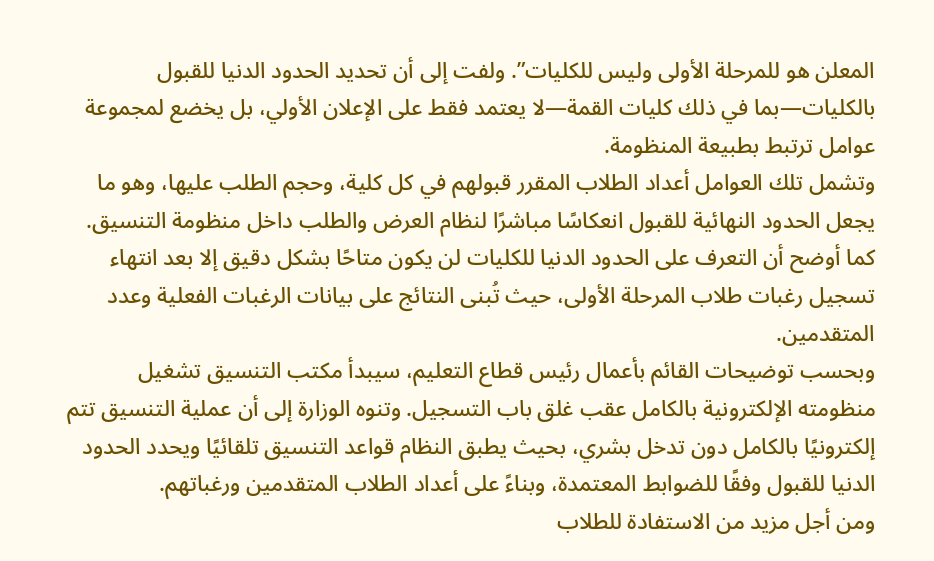المعلن هو للمرحلة الأولى وليس للكليات”. ولفت إلى أن تحديد الحدود الدنيا للقبول بالكليات—بما في ذلك كليات القمة—لا يعتمد فقط على الإعلان الأولي، بل يخضع لمجموعة عوامل ترتبط بطبيعة المنظومة.
وتشمل تلك العوامل أعداد الطلاب المقرر قبولهم في كل كلية، وحجم الطلب عليها، وهو ما يجعل الحدود النهائية للقبول انعكاسًا مباشرًا لنظام العرض والطلب داخل منظومة التنسيق. كما أوضح أن التعرف على الحدود الدنيا للكليات لن يكون متاحًا بشكل دقيق إلا بعد انتهاء تسجيل رغبات طلاب المرحلة الأولى، حيث تُبنى النتائج على بيانات الرغبات الفعلية وعدد المتقدمين.
وبحسب توضيحات القائم بأعمال رئيس قطاع التعليم، سيبدأ مكتب التنسيق تشغيل منظومته الإلكترونية بالكامل عقب غلق باب التسجيل. وتنوه الوزارة إلى أن عملية التنسيق تتم إلكترونيًا بالكامل دون تدخل بشري، بحيث يطبق النظام قواعد التنسيق تلقائيًا ويحدد الحدود الدنيا للقبول وفقًا للضوابط المعتمدة، وبناءً على أعداد الطلاب المتقدمين ورغباتهم.
ومن أجل مزيد من الاستفادة للطلاب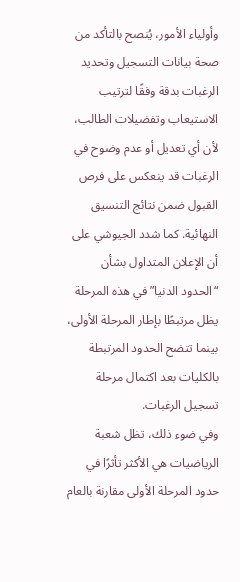وأولياء الأمور، يُنصح بالتأكد من صحة بيانات التسجيل وتحديد الرغبات بدقة وفقًا لترتيب الاستيعاب وتفضيلات الطالب، لأن أي تعديل أو عدم وضوح في الرغبات قد ينعكس على فرص القبول ضمن نتائج التنسيق النهائية. كما شدد الجيوشي على أن الإعلان المتداول بشأن “الحدود الدنيا” في هذه المرحلة يظل مرتبطًا بإطار المرحلة الأولى، بينما تتضح الحدود المرتبطة بالكليات بعد اكتمال مرحلة تسجيل الرغبات.
وفي ضوء ذلك، تظل شعبة الرياضيات هي الأكثر تأثرًا في حدود المرحلة الأولى مقارنة بالعام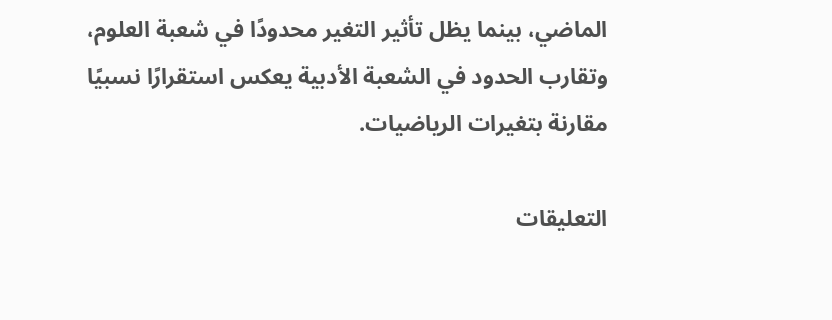الماضي، بينما يظل تأثير التغير محدودًا في شعبة العلوم، وتقارب الحدود في الشعبة الأدبية يعكس استقرارًا نسبيًا مقارنة بتغيرات الرياضيات.

التعليقات